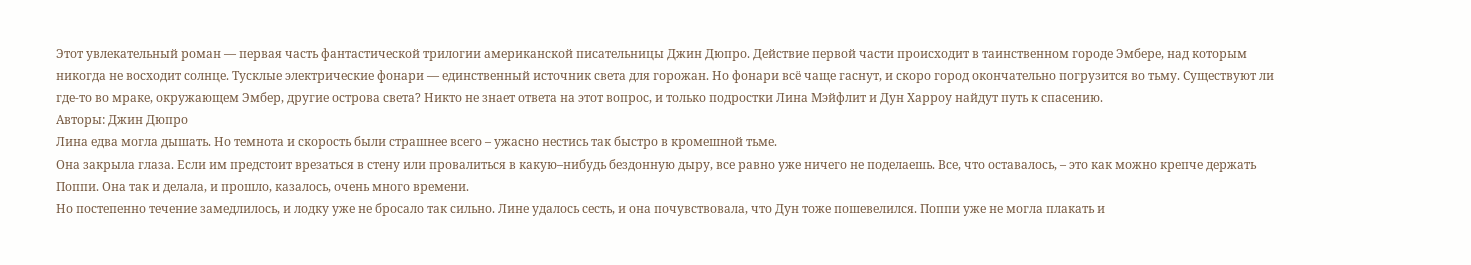Этот увлекательный роман — первая часть фантастической трилогии американской писательницы Джин Дюпро. Действие первой части происходит в таинственном городе Эмбере, над которым никогда не восходит солнце. Тусклые электрические фонари — единственный источник света для горожан. Но фонари всё чаще гаснут, и скоро город окончательно погрузится во тьму. Существуют ли где-то во мраке, окружающем Эмбер, другие острова света? Никто не знает ответа на этот вопрос, и только подростки Лина Мэйфлит и Дун Харроу найдут путь к спасению.
Авторы: Джин Дюпро
Лина едва могла дышать. Но темнота и скорость были страшнее всего – ужасно нестись так быстро в кромешной тьме.
Она закрыла глаза. Если им предстоит врезаться в стену или провалиться в какую–нибудь бездонную дыру, все равно уже ничего не поделаешь. Все, что оставалось, – это как можно крепче держать Поппи. Она так и делала, и прошло, казалось, очень много времени.
Но постепенно течение замедлилось, и лодку уже не бросало так сильно. Лине удалось сесть, и она почувствовала, что Дун тоже пошевелился. Поппи уже не могла плакать и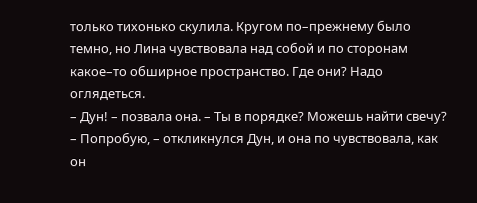только тихонько скулила. Кругом по–прежнему было темно, но Лина чувствовала над собой и по сторонам какое–то обширное пространство. Где они? Надо оглядеться.
– Дун! – позвала она. – Ты в порядке? Можешь найти свечу?
– Попробую, – откликнулся Дун, и она по чувствовала, как он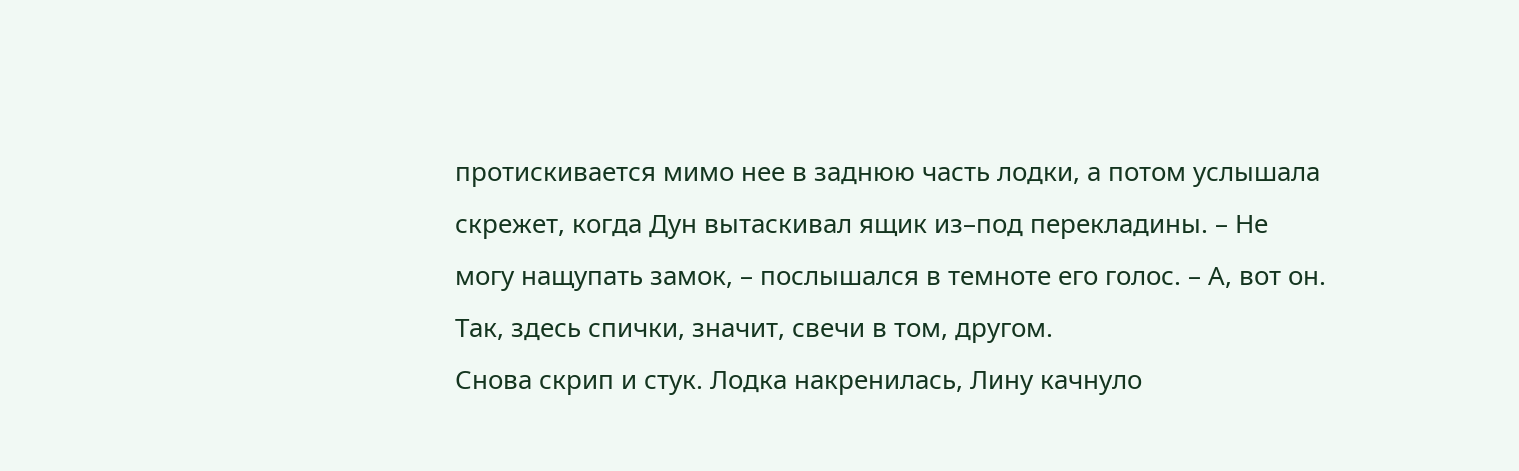протискивается мимо нее в заднюю часть лодки, а потом услышала скрежет, когда Дун вытаскивал ящик из–под перекладины. – Не могу нащупать замок, – послышался в темноте его голос. – А, вот он. Так, здесь спички, значит, свечи в том, другом.
Снова скрип и стук. Лодка накренилась, Лину качнуло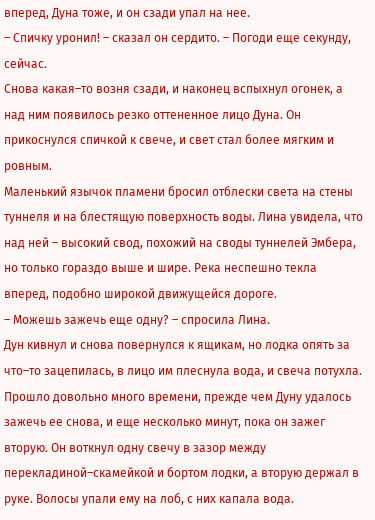вперед, Дуна тоже, и он сзади упал на нее.
– Спичку уронил! – сказал он сердито. – Погоди еще секунду, сейчас.
Снова какая–то возня сзади, и наконец вспыхнул огонек, а над ним появилось резко оттененное лицо Дуна. Он прикоснулся спичкой к свече, и свет стал более мягким и ровным.
Маленький язычок пламени бросил отблески света на стены туннеля и на блестящую поверхность воды. Лина увидела, что над ней – высокий свод, похожий на своды туннелей Эмбера, но только гораздо выше и шире. Река неспешно текла вперед, подобно широкой движущейся дороге.
– Можешь зажечь еще одну? – спросила Лина.
Дун кивнул и снова повернулся к ящикам, но лодка опять за что–то зацепилась, в лицо им плеснула вода, и свеча потухла.
Прошло довольно много времени, прежде чем Дуну удалось зажечь ее снова, и еще несколько минут, пока он зажег вторую. Он воткнул одну свечу в зазор между перекладиной–скамейкой и бортом лодки, а вторую держал в руке. Волосы упали ему на лоб, с них капала вода.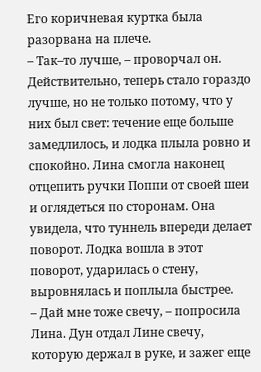Его коричневая куртка была разорвана на плече.
– Так–то лучше, – проворчал он.
Действительно, теперь стало гораздо лучше, но не только потому, что у них был свет: течение еще больше замедлилось, и лодка плыла ровно и спокойно. Лина смогла наконец отцепить ручки Поппи от своей шеи и оглядеться по сторонам. Она увидела, что туннель впереди делает поворот. Лодка вошла в этот поворот, ударилась о стену, выровнялась и поплыла быстрее.
– Дай мне тоже свечу, – попросила Лина. Дун отдал Лине свечу, которую держал в руке, и зажег еще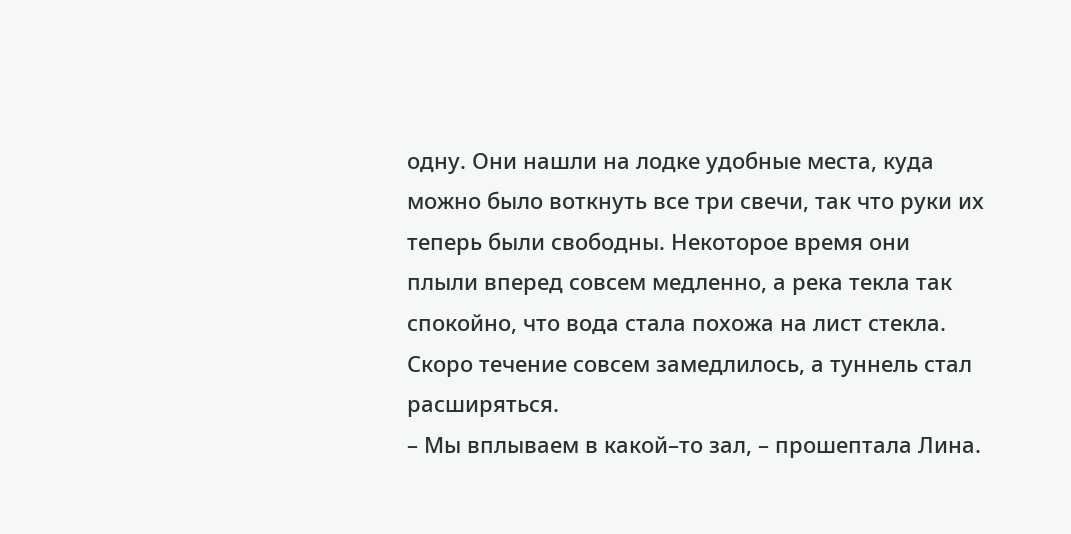одну. Они нашли на лодке удобные места, куда можно было воткнуть все три свечи, так что руки их теперь были свободны. Некоторое время они плыли вперед совсем медленно, а река текла так спокойно, что вода стала похожа на лист стекла.
Скоро течение совсем замедлилось, а туннель стал расширяться.
– Мы вплываем в какой–то зал, – прошептала Лина.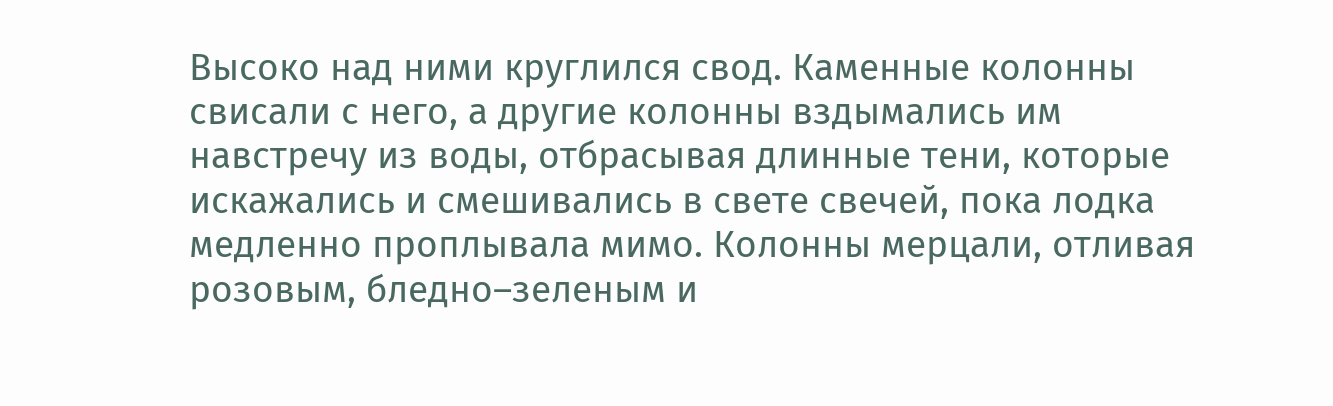Высоко над ними круглился свод. Каменные колонны свисали с него, а другие колонны вздымались им навстречу из воды, отбрасывая длинные тени, которые искажались и смешивались в свете свечей, пока лодка медленно проплывала мимо. Колонны мерцали, отливая розовым, бледно–зеленым и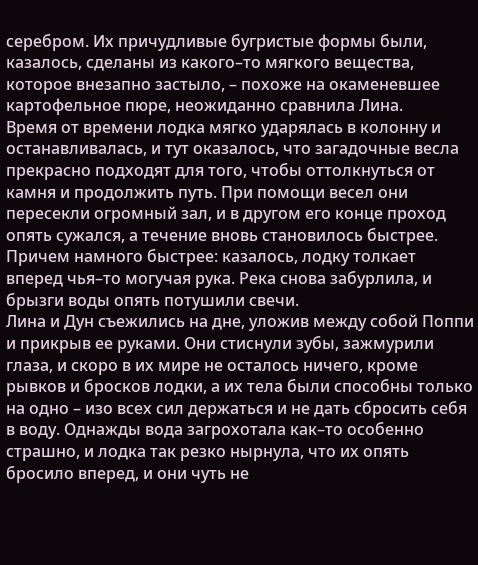серебром. Их причудливые бугристые формы были, казалось, сделаны из какого–то мягкого вещества, которое внезапно застыло, – похоже на окаменевшее картофельное пюре, неожиданно сравнила Лина.
Время от времени лодка мягко ударялась в колонну и останавливалась, и тут оказалось, что загадочные весла прекрасно подходят для того, чтобы оттолкнуться от камня и продолжить путь. При помощи весел они пересекли огромный зал, и в другом его конце проход опять сужался, а течение вновь становилось быстрее. Причем намного быстрее: казалось, лодку толкает вперед чья–то могучая рука. Река снова забурлила, и брызги воды опять потушили свечи.
Лина и Дун съежились на дне, уложив между собой Поппи и прикрыв ее руками. Они стиснули зубы, зажмурили глаза, и скоро в их мире не осталось ничего, кроме рывков и бросков лодки, а их тела были способны только на одно – изо всех сил держаться и не дать сбросить себя в воду. Однажды вода загрохотала как–то особенно страшно, и лодка так резко нырнула, что их опять бросило вперед, и они чуть не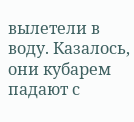вылетели в воду. Казалось, они кубарем падают с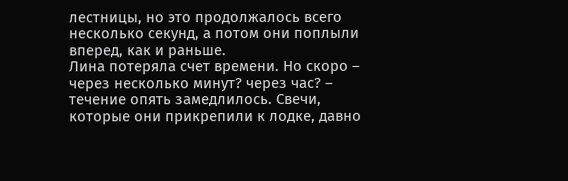лестницы, но это продолжалось всего несколько секунд, а потом они поплыли вперед, как и раньше.
Лина потеряла счет времени. Но скоро – через несколько минут? через час? – течение опять замедлилось. Свечи, которые они прикрепили к лодке, давно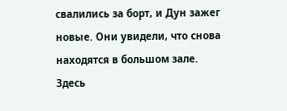свалились за борт, и Дун зажег новые. Они увидели, что снова находятся в большом зале. Здесь